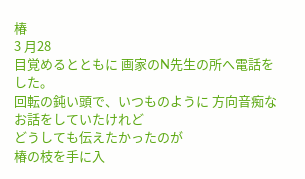椿
3 月28
目覚めるとともに 画家のN先生の所へ電話をした。
回転の鈍い頭で、いつものように 方向音痴なお話をしていたけれど
どうしても伝えたかったのが
椿の枝を手に入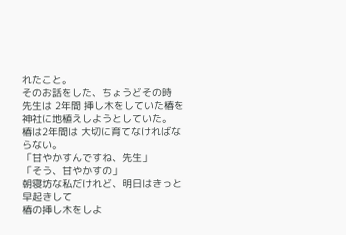れたこと。
そのお話をした、ちょうどその時
先生は 2年間 挿し木をしていた椿を
神社に地植えしようとしていた。
椿は2年間は 大切に育てなければならない。
「甘やかすんですね、先生」
「そう、甘やかすの」
朝寝坊な私だけれど、明日はきっと早起きして
椿の挿し木をしよ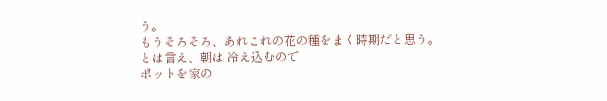う。
もうそろそろ、あれこれの花の種をまく時期だと思う。
とは言え、朝は 冷え込むので
ポットを家の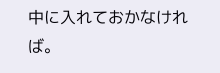中に入れておかなければ。